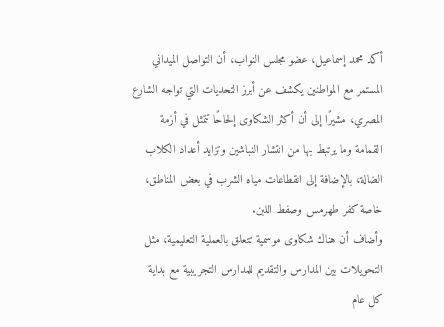أكد محمد إسماعيل، عضو مجلس النواب، أن التواصل الميداني المستمر مع المواطنين يكشف عن أبرز التحديات التي تواجه الشارع المصري، مشيرًا إلى أن أكثر الشكاوى إلحاحًا تتمثل في أزمة القمامة وما يرتبط بها من انتشار النباشين وتزايد أعداد الكلاب الضالة، بالإضافة إلى انقطاعات مياه الشرب في بعض المناطق، خاصة كفر طهرمس وصفط اللبن.
وأضاف أن هناك شكاوى موسمية تتعلق بالعملية التعليمية، مثل التحويلات بين المدارس والتقديم للمدارس التجريبية مع بداية كل عام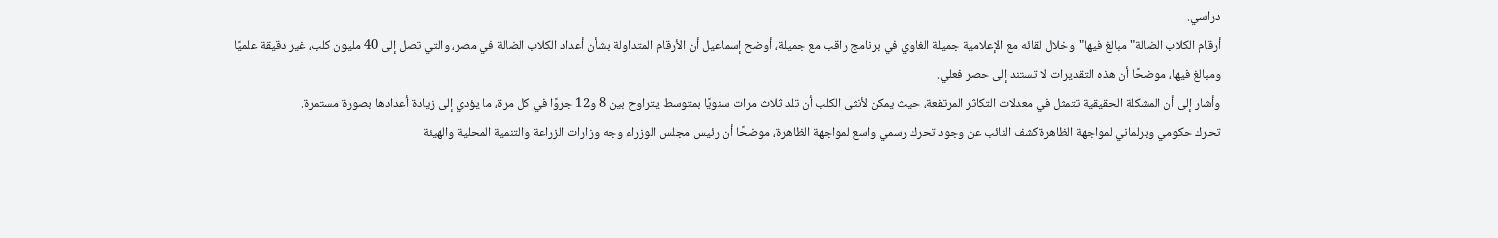دراسي.
أرقام الكلاب الضالة" مبالغ فيها"وخلال لقائه مع الإعلامية جميلة الغاوي في برنامج راقب مع جميلة، أوضح إسماعيل أن الأرقام المتداولة بشأن أعداد الكلاب الضالة في مصر، والتي تصل إلى 40 مليون كلب، غير دقيقة علميًا ومبالغ فيها، موضحًا أن هذه التقديرات لا تستند إلى حصر فعلي.
وأشار إلى أن المشكلة الحقيقية تتمثل في معدلات التكاثر المرتفعة، حيث يمكن لأنثى الكلب أن تلد ثلاث مرات سنويًا بمتوسط يتراوح بين 8 و12 جروًا في كل مرة، ما يؤدي إلى زيادة أعدادها بصورة مستمرة.
تحرك حكومي وبرلماني لمواجهة الظاهرةكشف النائب عن وجود تحرك رسمي واسع لمواجهة الظاهرة، موضحًا أن رئيس مجلس الوزراء وجه وزارات الزراعة والتنمية المحلية والهيئة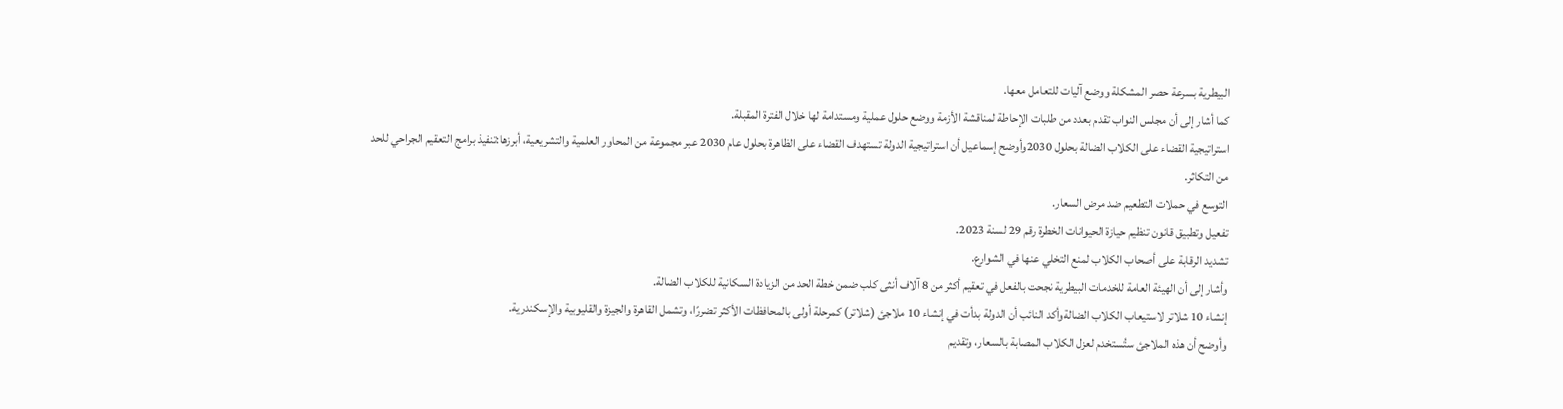البيطرية بسرعة حصر المشكلة ووضع آليات للتعامل معها.
كما أشار إلى أن مجلس النواب تقدم بعدد من طلبات الإحاطة لمناقشة الأزمة ووضع حلول عملية ومستدامة لها خلال الفترة المقبلة.
استراتيجية القضاء على الكلاب الضالة بحلول 2030وأوضح إسماعيل أن استراتيجية الدولة تستهدف القضاء على الظاهرة بحلول عام 2030 عبر مجموعة من المحاور العلمية والتشريعية، أبرزها:تنفيذ برامج التعقيم الجراحي للحد من التكاثر.
التوسع في حملات التطعيم ضد مرض السعار.
تفعيل وتطبيق قانون تنظيم حيازة الحيوانات الخطرة رقم 29 لسنة 2023.
تشديد الرقابة على أصحاب الكلاب لمنع التخلي عنها في الشوارع.
وأشار إلى أن الهيئة العامة للخدمات البيطرية نجحت بالفعل في تعقيم أكثر من 8 آلاف أنثى كلب ضمن خطة الحد من الزيادة السكانية للكلاب الضالة.
إنشاء 10 شلاتر لاستيعاب الكلاب الضالةوأكد النائب أن الدولة بدأت في إنشاء 10 ملاجئ (شلاتر) كمرحلة أولى بالمحافظات الأكثر تضررًا، وتشمل القاهرة والجيزة والقليوبية والإسكندرية.
وأوضح أن هذه الملاجئ ستُستخدم لعزل الكلاب المصابة بالسعار، وتقديم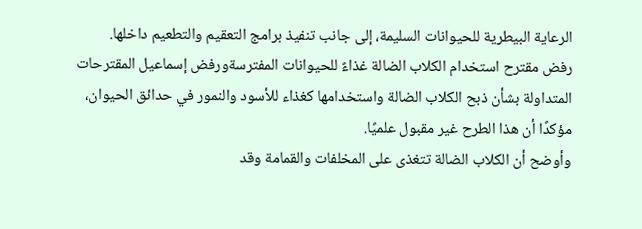الرعاية البيطرية للحيوانات السليمة، إلى جانب تنفيذ برامج التعقيم والتطعيم داخلها.
رفض مقترح استخدام الكلاب الضالة غذاءً للحيوانات المفترسةورفض إسماعيل المقترحات المتداولة بشأن ذبح الكلاب الضالة واستخدامها كغذاء للأسود والنمور في حدائق الحيوان، مؤكدًا أن هذا الطرح غير مقبول علميًا.
وأوضح أن الكلاب الضالة تتغذى على المخلفات والقمامة وقد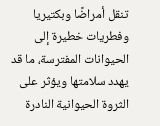تنقل أمراضًا وبكتيريا وفطريات خطيرة إلى الحيوانات المفترسة، ما قد يهدد سلامتها ويؤثر على الثروة الحيوانية النادرة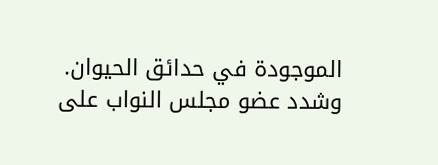الموجودة في حدائق الحيوان.
وشدد عضو مجلس النواب على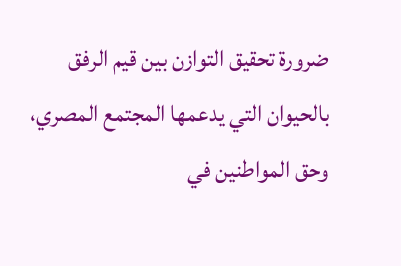ضرورة تحقيق التوازن بين قيم الرفق بالحيوان التي يدعمها المجتمع المصري، وحق المواطنين في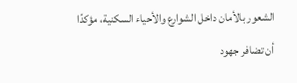الشعور بالأمان داخل الشوارع والأحياء السكنية، مؤكدًا أن تضافر جهود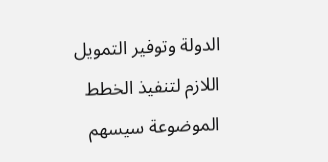الدولة وتوفير التمويل اللازم لتنفيذ الخطط الموضوعة سيسهم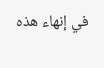في إنهاء هذه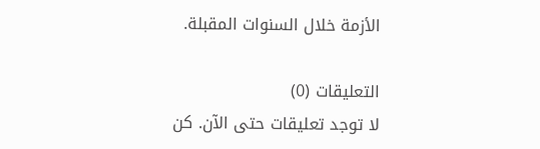الأزمة خلال السنوات المقبلة.

التعليقات (0)
لا توجد تعليقات حتى الآن. كن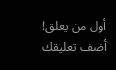أول من يعلق!
أضف تعليقك